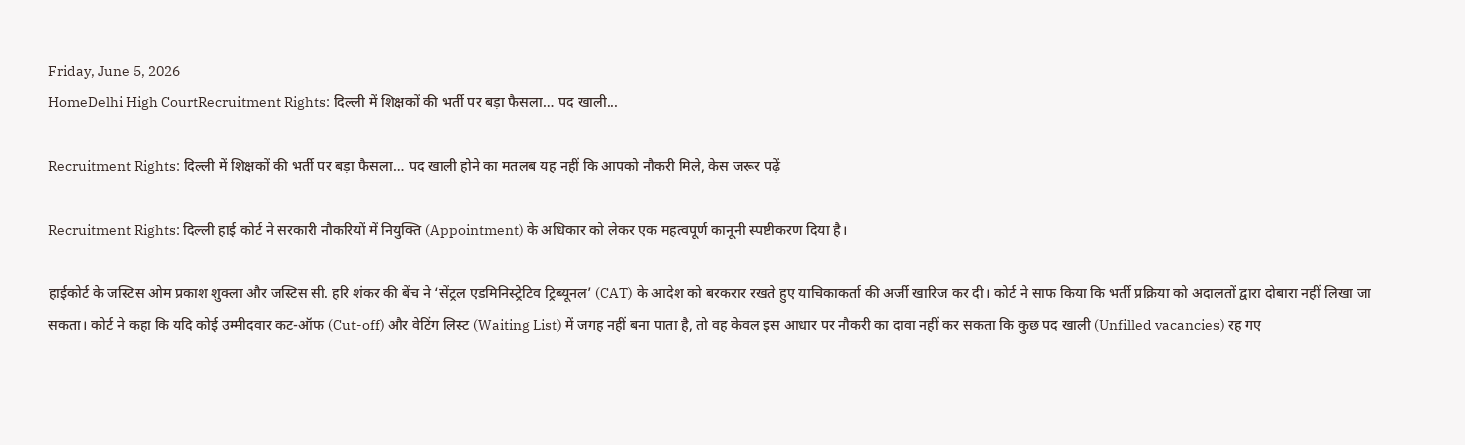Friday, June 5, 2026
HomeDelhi High CourtRecruitment Rights: दिल्ली में शिक्षकों की भर्ती पर बड़ा फैसला… पद खाली...

Recruitment Rights: दिल्ली में शिक्षकों की भर्ती पर बड़ा फैसला… पद खाली होने का मतलब यह नहीं कि आपको नौकरी मिले, केस जरूर पढ़ें

Recruitment Rights: दिल्ली हाई कोर्ट ने सरकारी नौकरियों में नियुक्ति (Appointment) के अधिकार को लेकर एक महत्वपूर्ण कानूनी स्पष्टीकरण दिया है।

हाईकोर्ट के जस्टिस ओम प्रकाश शुक्ला और जस्टिस सी. हरि शंकर की बेंच ने ‘सेंट्रल एडमिनिस्ट्रेटिव ट्रिब्यूनल’ (CAT) के आदेश को बरकरार रखते हुए याचिकाकर्ता की अर्जी खारिज कर दी। कोर्ट ने साफ किया कि भर्ती प्रक्रिया को अदालतों द्वारा दोबारा नहीं लिखा जा सकता। कोर्ट ने कहा कि यदि कोई उम्मीदवार कट-ऑफ (Cut-off) और वेटिंग लिस्ट (Waiting List) में जगह नहीं बना पाता है, तो वह केवल इस आधार पर नौकरी का दावा नहीं कर सकता कि कुछ पद खाली (Unfilled vacancies) रह गए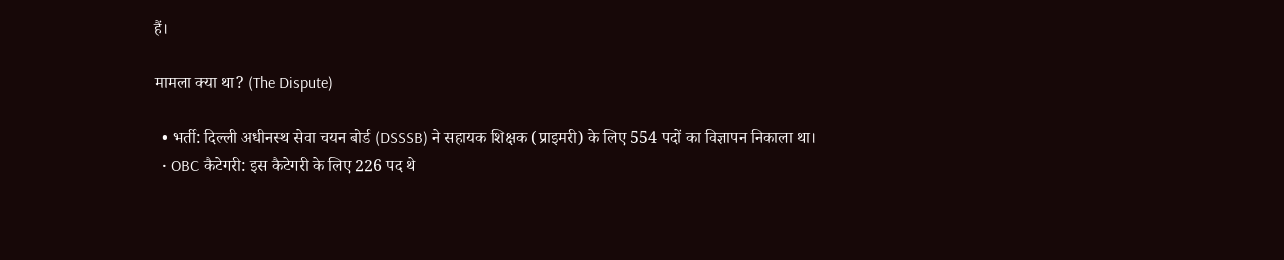हैं।

मामला क्या था? (The Dispute)

  • भर्ती: दिल्ली अधीनस्थ सेवा चयन बोर्ड (DSSSB) ने सहायक शिक्षक (प्राइमरी) के लिए 554 पदों का विज्ञापन निकाला था।
  • OBC कैटेगरी: इस कैटेगरी के लिए 226 पद थे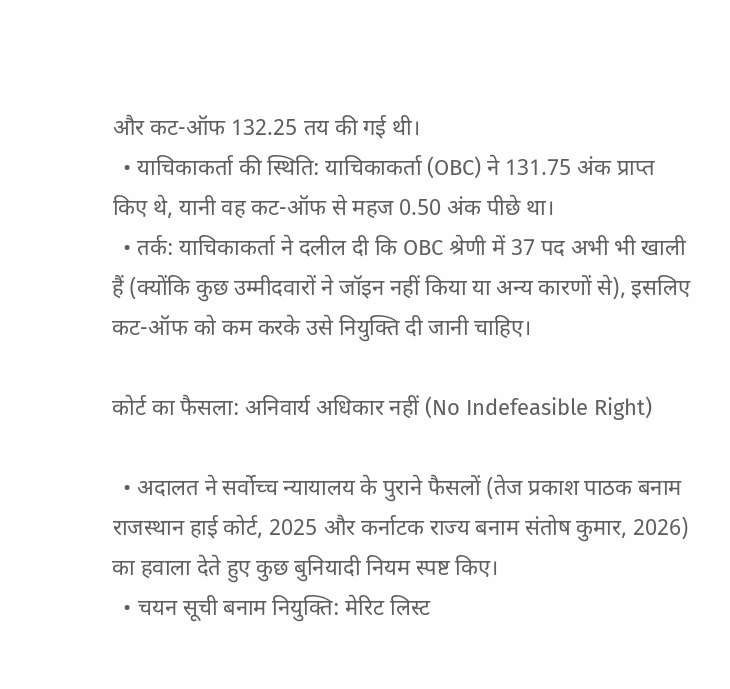और कट-ऑफ 132.25 तय की गई थी।
  • याचिकाकर्ता की स्थिति: याचिकाकर्ता (OBC) ने 131.75 अंक प्राप्त किए थे, यानी वह कट-ऑफ से महज 0.50 अंक पीछे था।
  • तर्क: याचिकाकर्ता ने दलील दी कि OBC श्रेणी में 37 पद अभी भी खाली हैं (क्योंकि कुछ उम्मीदवारों ने जॉइन नहीं किया या अन्य कारणों से), इसलिए कट-ऑफ को कम करके उसे नियुक्ति दी जानी चाहिए।

कोर्ट का फैसला: अनिवार्य अधिकार नहीं (No Indefeasible Right)

  • अदालत ने सर्वोच्च न्यायालय के पुराने फैसलों (तेज प्रकाश पाठक बनाम राजस्थान हाई कोर्ट, 2025 और कर्नाटक राज्य बनाम संतोष कुमार, 2026) का हवाला देते हुए कुछ बुनियादी नियम स्पष्ट किए।
  • चयन सूची बनाम नियुक्ति: मेरिट लिस्ट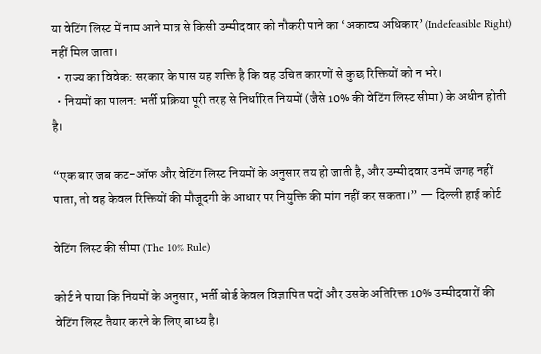या वेटिंग लिस्ट में नाम आने मात्र से किसी उम्मीदवार को नौकरी पाने का ‘अकाट्य अधिकार’ (Indefeasible Right) नहीं मिल जाता।
  • राज्य का विवेक: सरकार के पास यह शक्ति है कि वह उचित कारणों से कुछ रिक्तियों को न भरे।
  • नियमों का पालन: भर्ती प्रक्रिया पूरी तरह से निर्धारित नियमों (जैसे 10% की वेटिंग लिस्ट सीमा) के अधीन होती है।

“एक बार जब कट-ऑफ और वेटिंग लिस्ट नियमों के अनुसार तय हो जाती है, और उम्मीदवार उनमें जगह नहीं पाता, तो वह केवल रिक्तियों की मौजूदगी के आधार पर नियुक्ति की मांग नहीं कर सकता।” — दिल्ली हाई कोर्ट

वेटिंग लिस्ट की सीमा (The 10% Rule)

कोर्ट ने पाया कि नियमों के अनुसार, भर्ती बोर्ड केवल विज्ञापित पदों और उसके अतिरिक्त 10% उम्मीदवारों की वेटिंग लिस्ट तैयार करने के लिए बाध्य है।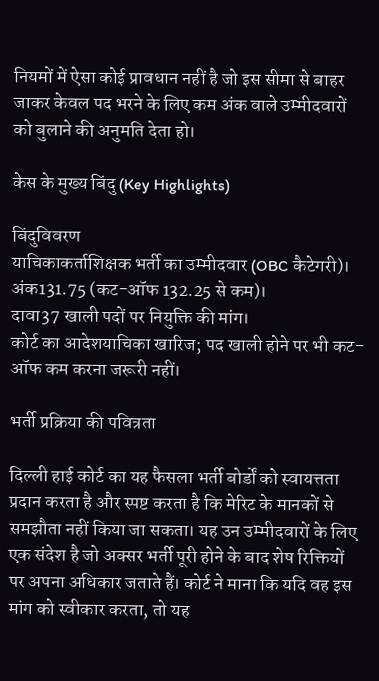नियमों में ऐसा कोई प्रावधान नहीं है जो इस सीमा से बाहर जाकर केवल पद भरने के लिए कम अंक वाले उम्मीदवारों को बुलाने की अनुमति देता हो।

केस के मुख्य बिंदु (Key Highlights)

बिंदुविवरण
याचिकाकर्ताशिक्षक भर्ती का उम्मीदवार (OBC कैटेगरी)।
अंक131.75 (कट-ऑफ 132.25 से कम)।
दावा37 खाली पदों पर नियुक्ति की मांग।
कोर्ट का आदेशयाचिका खारिज; पद खाली होने पर भी कट-ऑफ कम करना जरूरी नहीं।

भर्ती प्रक्रिया की पवित्रता

दिल्ली हाई कोर्ट का यह फैसला भर्ती बोर्डों को स्वायत्तता प्रदान करता है और स्पष्ट करता है कि मेरिट के मानकों से समझौता नहीं किया जा सकता। यह उन उम्मीदवारों के लिए एक संदेश है जो अक्सर भर्ती पूरी होने के बाद शेष रिक्तियों पर अपना अधिकार जताते हैं। कोर्ट ने माना कि यदि वह इस मांग को स्वीकार करता, तो यह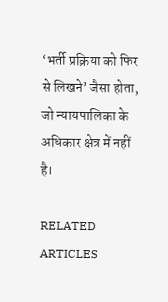‘भर्ती प्रक्रिया को फिर से लिखने’ जैसा होता, जो न्यायपालिका के अधिकार क्षेत्र में नहीं है।

RELATED ARTICLES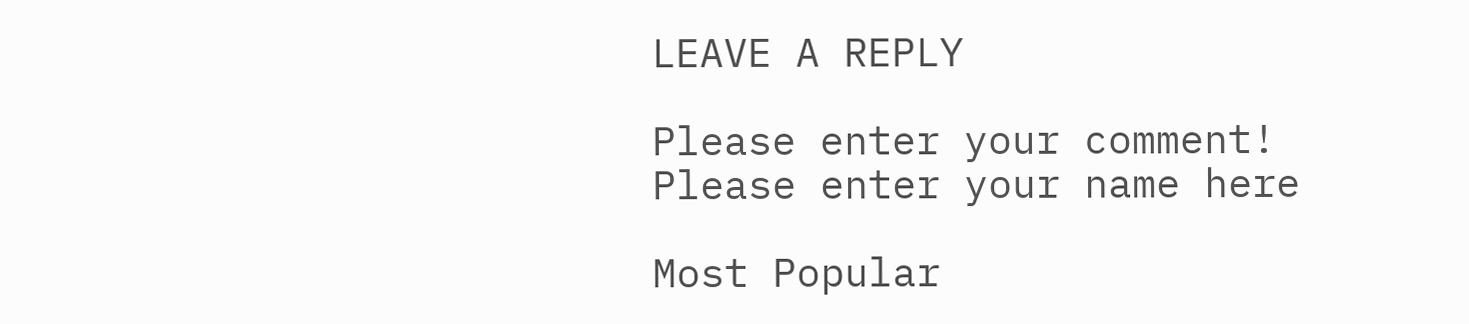LEAVE A REPLY

Please enter your comment!
Please enter your name here

Most Popular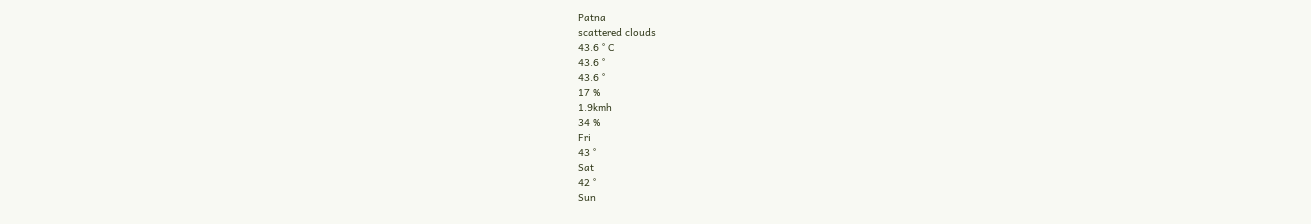Patna
scattered clouds
43.6 ° C
43.6 °
43.6 °
17 %
1.9kmh
34 %
Fri
43 °
Sat
42 °
Sun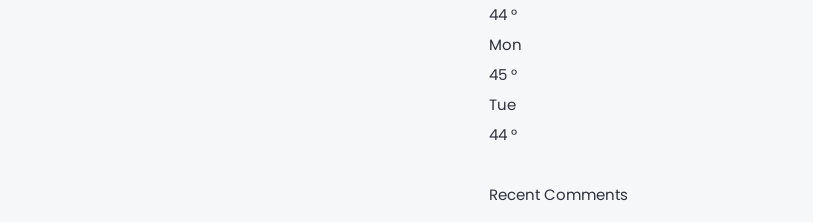44 °
Mon
45 °
Tue
44 °

Recent Comments